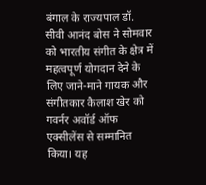बंगाल के राज्यपाल डॉ. सीवी आनंद बोस ने सोमवार को भारतीय संगीत के क्षेत्र में महत्वपूर्ण योगदान देने के लिए जाने-माने गायक और संगीतकार कैलाश खेर को गवर्नर अवॉर्ड ऑफ एक्सीलेंस से सम्मानित किया। यह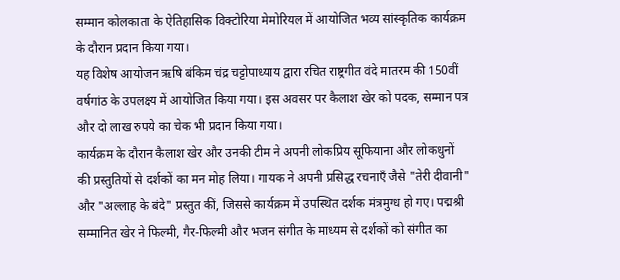सम्मान कोलकाता के ऐतिहासिक विक्टोरिया मेमोरियल में आयोजित भव्य सांस्कृतिक कार्यक्रम के दौरान प्रदान किया गया।
यह विशेष आयोजन ऋषि बंकिम चंद्र चट्टोपाध्याय द्वारा रचित राष्ट्रगीत वंदे मातरम की 150वीं वर्षगांठ के उपलक्ष्य में आयोजित किया गया। इस अवसर पर कैलाश खेर को पदक, सम्मान पत्र और दो लाख रुपये का चेक भी प्रदान किया गया।
कार्यक्रम के दौरान कैलाश खेर और उनकी टीम ने अपनी लोकप्रिय सूफियाना और लोकधुनों की प्रस्तुतियों से दर्शकों का मन मोह लिया। गायक ने अपनी प्रसिद्ध रचनाएँ जैसे "तेरी दीवानी" और "अल्लाह के बंदे" प्रस्तुत कीं, जिससे कार्यक्रम में उपस्थित दर्शक मंत्रमुग्ध हो गए। पद्मश्री सम्मानित खेर ने फिल्मी, गैर-फिल्मी और भजन संगीत के माध्यम से दर्शकों को संगीत का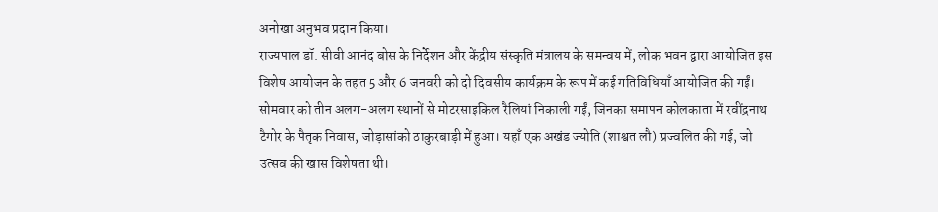अनोखा अनुभव प्रदान किया।
राज्यपाल डॉ. सीवी आनंद बोस के निर्देशन और केंद्रीय संस्कृति मंत्रालय के समन्वय में, लोक भवन द्वारा आयोजित इस विशेष आयोजन के तहत 5 और 6 जनवरी को दो दिवसीय कार्यक्रम के रूप में कई गतिविधियाँ आयोजित की गईं। सोमवार को तीन अलग-अलग स्थानों से मोटरसाइकिल रैलियां निकाली गईं, जिनका समापन कोलकाता में रवींद्रनाथ टैगोर के पैतृक निवास, जोड़ासांको ठाकुरबाड़ी में हुआ। यहाँ एक अखंड ज्योति (शाश्वत लौ) प्रज्वलित की गई, जो उत्सव की खास विशेषता थी।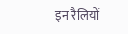इन रैलियों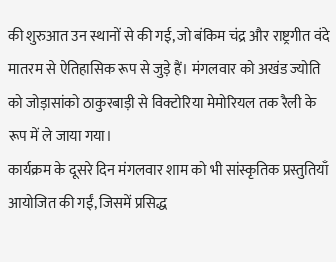की शुरुआत उन स्थानों से की गई, जो बंकिम चंद्र और राष्ट्रगीत वंदे मातरम से ऐतिहासिक रूप से जुड़े हैं। मंगलवार को अखंड ज्योति को जोड़ासांको ठाकुरबाड़ी से विक्टोरिया मेमोरियल तक रैली के रूप में ले जाया गया।
कार्यक्रम के दूसरे दिन मंगलवार शाम को भी सांस्कृतिक प्रस्तुतियाँ आयोजित की गईं, जिसमें प्रसिद्ध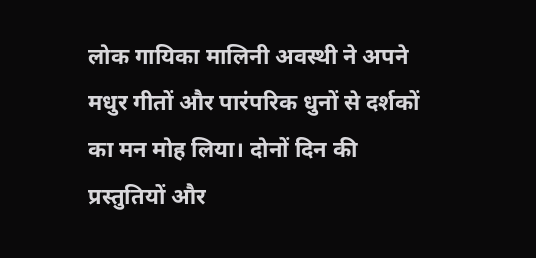लोक गायिका मालिनी अवस्थी ने अपने मधुर गीतों और पारंपरिक धुनों से दर्शकों का मन मोह लिया। दोनों दिन की प्रस्तुतियों और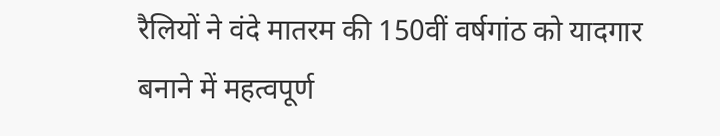रैलियों ने वंदे मातरम की 150वीं वर्षगांठ को यादगार बनाने में महत्वपूर्ण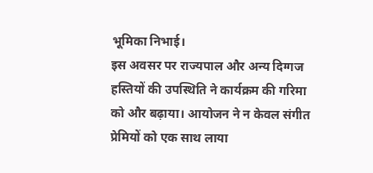भूमिका निभाई।
इस अवसर पर राज्यपाल और अन्य दिग्गज हस्तियों की उपस्थिति ने कार्यक्रम की गरिमा को और बढ़ाया। आयोजन ने न केवल संगीत प्रेमियों को एक साथ लाया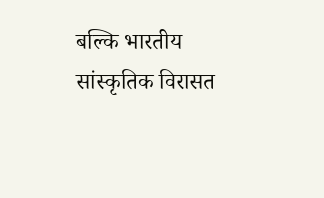बल्कि भारतीय सांस्कृतिक विरासत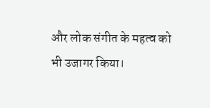और लोक संगीत के महत्व को भी उजागर किया।